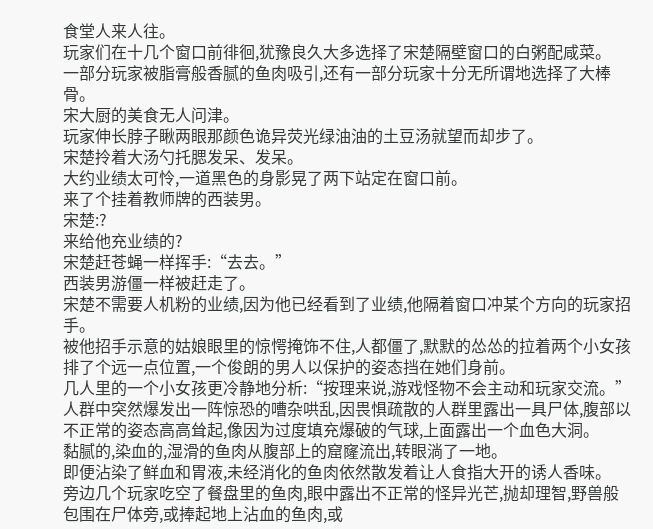食堂人来人往。
玩家们在十几个窗口前徘徊,犹豫良久大多选择了宋楚隔壁窗口的白粥配咸菜。
一部分玩家被脂膏般香腻的鱼肉吸引,还有一部分玩家十分无所谓地选择了大棒骨。
宋大厨的美食无人问津。
玩家伸长脖子瞅两眼那颜色诡异荧光绿油油的土豆汤就望而却步了。
宋楚拎着大汤勺托腮发呆、发呆。
大约业绩太可怜,一道黑色的身影晃了两下站定在窗口前。
来了个挂着教师牌的西装男。
宋楚:?
来给他充业绩的?
宋楚赶苍蝇一样挥手:“去去。”
西装男游僵一样被赶走了。
宋楚不需要人机粉的业绩,因为他已经看到了业绩,他隔着窗口冲某个方向的玩家招手。
被他招手示意的姑娘眼里的惊愕掩饰不住,人都僵了,默默的怂怂的拉着两个小女孩排了个远一点位置,一个俊朗的男人以保护的姿态挡在她们身前。
几人里的一个小女孩更冷静地分析:“按理来说,游戏怪物不会主动和玩家交流。”
人群中突然爆发出一阵惊恐的嘈杂哄乱,因畏惧疏散的人群里露出一具尸体,腹部以不正常的姿态高高耸起,像因为过度填充爆破的气球,上面露出一个血色大洞。
黏腻的,染血的,湿滑的鱼肉从腹部上的窟窿流出,转眼淌了一地。
即便沾染了鲜血和胃液,未经消化的鱼肉依然散发着让人食指大开的诱人香味。
旁边几个玩家吃空了餐盘里的鱼肉,眼中露出不正常的怪异光芒,抛却理智,野兽般包围在尸体旁,或捧起地上沾血的鱼肉,或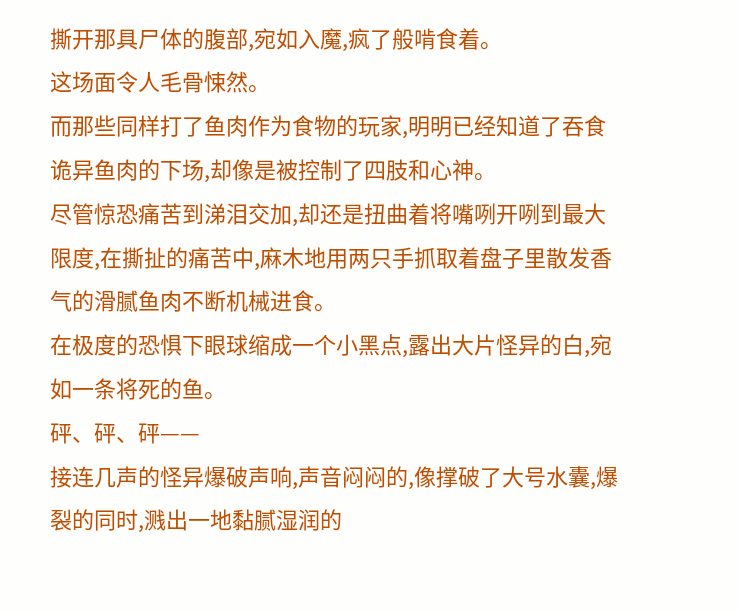撕开那具尸体的腹部,宛如入魔,疯了般啃食着。
这场面令人毛骨悚然。
而那些同样打了鱼肉作为食物的玩家,明明已经知道了吞食诡异鱼肉的下场,却像是被控制了四肢和心神。
尽管惊恐痛苦到涕泪交加,却还是扭曲着将嘴咧开咧到最大限度,在撕扯的痛苦中,麻木地用两只手抓取着盘子里散发香气的滑腻鱼肉不断机械进食。
在极度的恐惧下眼球缩成一个小黑点,露出大片怪异的白,宛如一条将死的鱼。
砰、砰、砰——
接连几声的怪异爆破声响,声音闷闷的,像撑破了大号水囊,爆裂的同时,溅出一地黏腻湿润的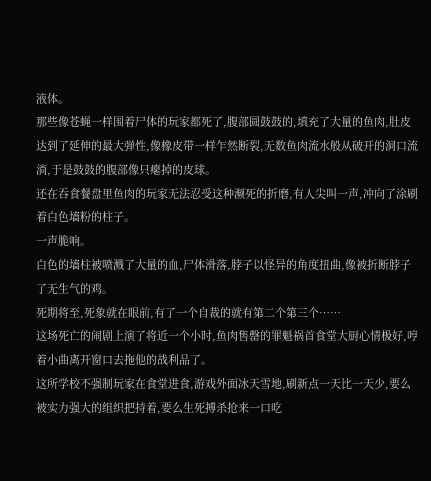液体。
那些像苍蝇一样围着尸体的玩家都死了,腹部圆鼓鼓的,填充了大量的鱼肉,肚皮达到了延伸的最大弹性,像橡皮带一样乍然断裂,无数鱼肉流水般从破开的洞口流淌,于是鼓鼓的腹部像只瘪掉的皮球。
还在吞食餐盘里鱼肉的玩家无法忍受这种濒死的折磨,有人尖叫一声,冲向了涂刷着白色墙粉的柱子。
一声脆响。
白色的墙柱被喷溅了大量的血,尸体滑落,脖子以怪异的角度扭曲,像被折断脖子了无生气的鸡。
死期将至,死象就在眼前,有了一个自裁的就有第二个第三个……
这场死亡的闹剧上演了将近一个小时,鱼肉售罄的罪魁祸首食堂大厨心情极好,哼着小曲离开窗口去拖他的战利品了。
这所学校不强制玩家在食堂进食,游戏外面冰天雪地,刷新点一天比一天少,要么被实力强大的组织把持着,要么生死搏杀抢来一口吃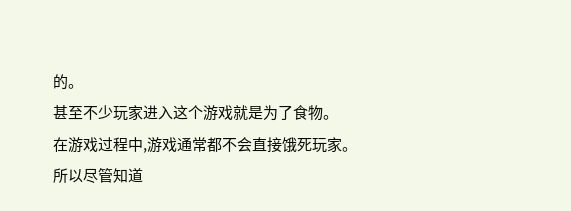的。
甚至不少玩家进入这个游戏就是为了食物。
在游戏过程中,游戏通常都不会直接饿死玩家。
所以尽管知道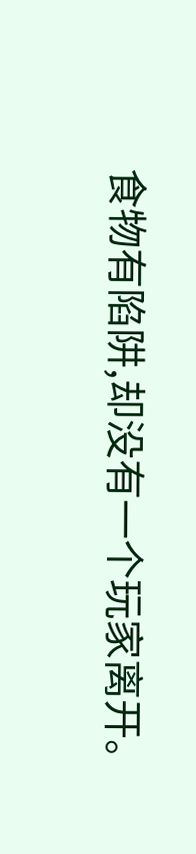食物有陷阱,却没有一个玩家离开。